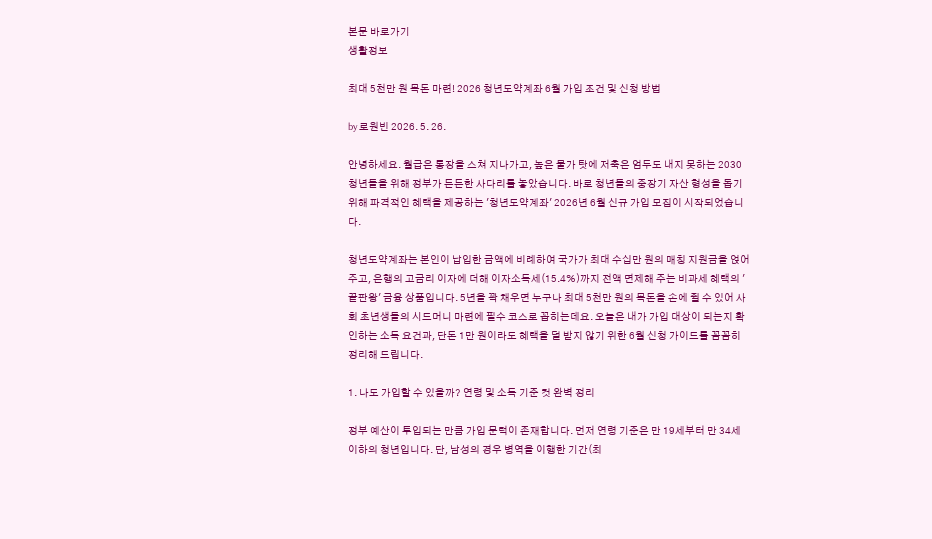본문 바로가기
생활정보

최대 5천만 원 목돈 마련! 2026 청년도약계좌 6월 가입 조건 및 신청 방법

by 로원빈 2026. 5. 26.

안녕하세요. 월급은 통장을 스쳐 지나가고, 높은 물가 탓에 저축은 엄두도 내지 못하는 2030 청년들을 위해 정부가 든든한 사다리를 놓았습니다. 바로 청년들의 중장기 자산 형성을 돕기 위해 파격적인 혜택을 제공하는 '청년도약계좌' 2026년 6월 신규 가입 모집이 시작되었습니다.

청년도약계좌는 본인이 납입한 금액에 비례하여 국가가 최대 수십만 원의 매칭 지원금을 얹어주고, 은행의 고금리 이자에 더해 이자소득세(15.4%)까지 전액 면제해 주는 비과세 혜택의 '끝판왕' 금융 상품입니다. 5년을 꽉 채우면 누구나 최대 5천만 원의 목돈을 손에 쥘 수 있어 사회 초년생들의 시드머니 마련에 필수 코스로 꼽히는데요. 오늘은 내가 가입 대상이 되는지 확인하는 소득 요건과, 단돈 1만 원이라도 혜택을 덜 받지 않기 위한 6월 신청 가이드를 꼼꼼히 정리해 드립니다.

1. 나도 가입할 수 있을까? 연령 및 소득 기준 컷 완벽 정리

정부 예산이 투입되는 만큼 가입 문턱이 존재합니다. 먼저 연령 기준은 만 19세부터 만 34세 이하의 청년입니다. 단, 남성의 경우 병역을 이행한 기간(최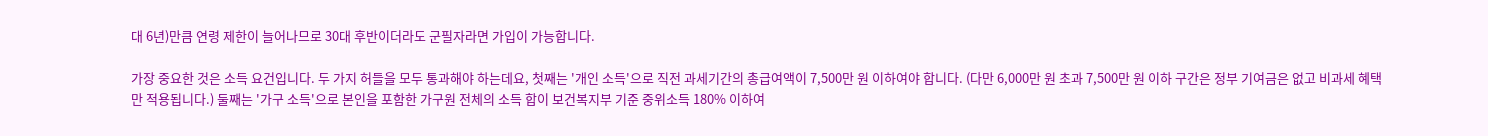대 6년)만큼 연령 제한이 늘어나므로 30대 후반이더라도 군필자라면 가입이 가능합니다.

가장 중요한 것은 소득 요건입니다. 두 가지 허들을 모두 통과해야 하는데요, 첫째는 '개인 소득'으로 직전 과세기간의 총급여액이 7,500만 원 이하여야 합니다. (다만 6,000만 원 초과 7,500만 원 이하 구간은 정부 기여금은 없고 비과세 혜택만 적용됩니다.) 둘째는 '가구 소득'으로 본인을 포함한 가구원 전체의 소득 합이 보건복지부 기준 중위소득 180% 이하여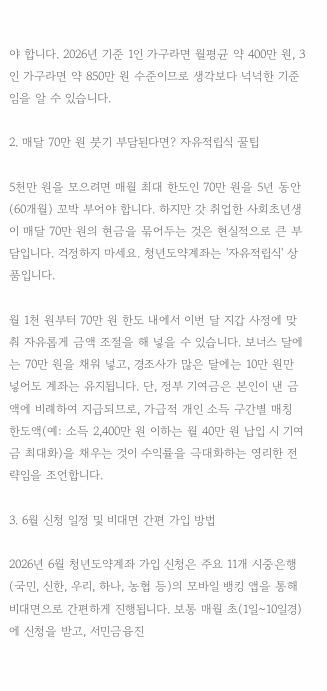야 합니다. 2026년 기준 1인 가구라면 월평균 약 400만 원, 3인 가구라면 약 850만 원 수준이므로 생각보다 넉넉한 기준임을 알 수 있습니다.

2. 매달 70만 원 붓기 부담된다면? 자유적립식 꿀팁

5천만 원을 모으려면 매월 최대 한도인 70만 원을 5년 동안(60개월) 꼬박 부어야 합니다. 하지만 갓 취업한 사회초년생이 매달 70만 원의 현금을 묶어두는 것은 현실적으로 큰 부담입니다. 걱정하지 마세요. 청년도약계좌는 '자유적립식' 상품입니다.

월 1천 원부터 70만 원 한도 내에서 이번 달 지갑 사정에 맞춰 자유롭게 금액 조절을 해 넣을 수 있습니다. 보너스 달에는 70만 원을 채워 넣고, 경조사가 많은 달에는 10만 원만 넣어도 계좌는 유지됩니다. 단, 정부 기여금은 본인이 낸 금액에 비례하여 지급되므로, 가급적 개인 소득 구간별 매칭 한도액(예: 소득 2,400만 원 이하는 월 40만 원 납입 시 기여금 최대화)을 채우는 것이 수익률을 극대화하는 영리한 전략임을 조언합니다.

3. 6월 신청 일정 및 비대면 간편 가입 방법

2026년 6월 청년도약계좌 가입 신청은 주요 11개 시중은행(국민, 신한, 우리, 하나, 농협 등)의 모바일 뱅킹 앱을 통해 비대면으로 간편하게 진행됩니다. 보통 매월 초(1일~10일경)에 신청을 받고, 서민금융진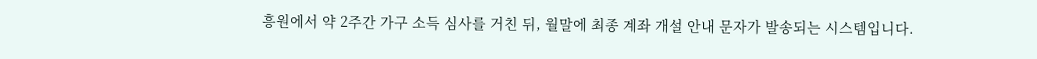흥원에서 약 2주간 가구 소득 심사를 거친 뒤, 월말에 최종 계좌 개설 안내 문자가 발송되는 시스템입니다.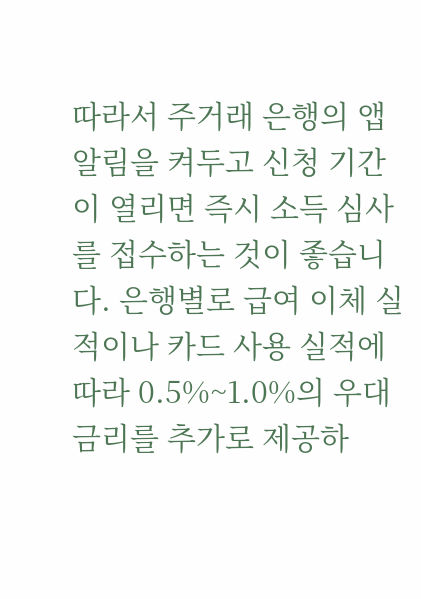따라서 주거래 은행의 앱 알림을 켜두고 신청 기간이 열리면 즉시 소득 심사를 접수하는 것이 좋습니다. 은행별로 급여 이체 실적이나 카드 사용 실적에 따라 0.5%~1.0%의 우대금리를 추가로 제공하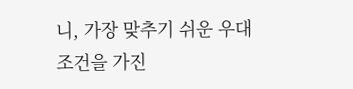니, 가장 맞추기 쉬운 우대 조건을 가진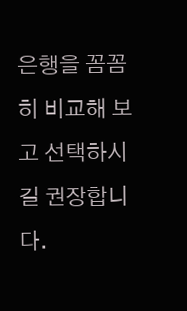은행을 꼼꼼히 비교해 보고 선택하시길 권장합니다.